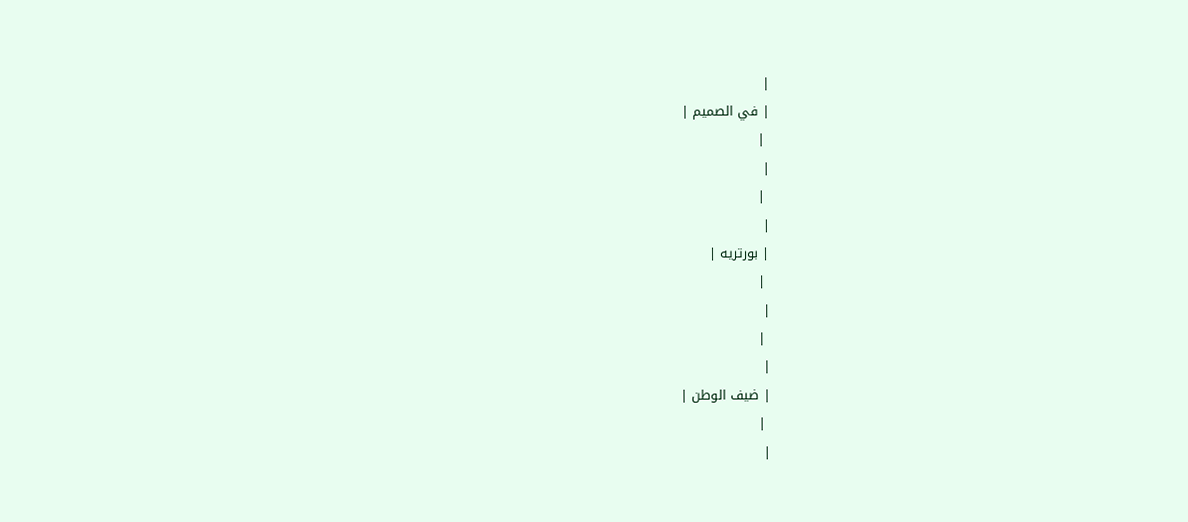|
| في الصميم |
 |
|
 |
|
| بورتريه |
 |
|
 |
|
| ضيف الوطن |
 |
|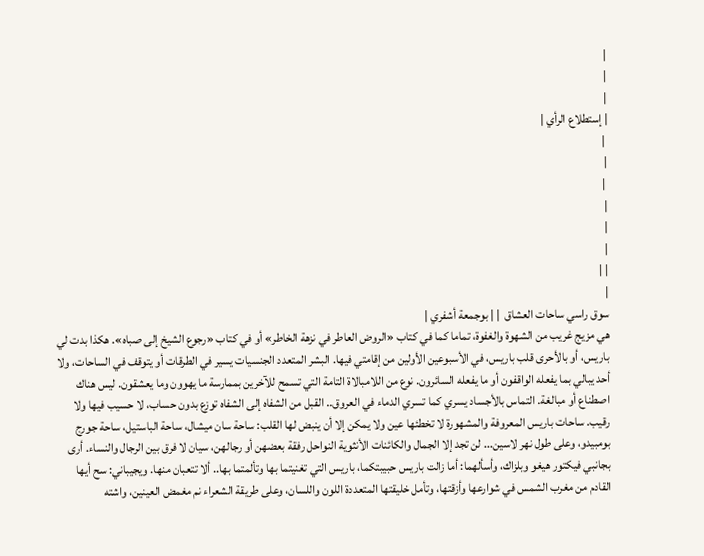|
|
|
| إستطلاع الرأي |
 |
|
 |
|
|
|
| |
|
سوق راسي ساحات العشاق  | | بوجمعة أشفري |
هي مزيج غريب من الشهوة والغفوة، تماما كما في كتاب «الروض العاطر في نزهة الخاطر» أو في كتاب «رجوع الشيخ إلى صباه». هكذا بدت لي باريس، أو بالأحرى قلب باريس، في الأسبوعين الأولين من إقامتي فيها. البشر المتعدد الجنسيات يسير في الطرقات أو يتوقف في الساحات، ولا أحد يبالي بما يفعله الواقفون أو ما يفعله السائرون. نوع من اللامبالاة التامة التي تسمح للآخرين بممارسة ما يهوون وما يعشقون. ليس هناك اصطناع أو مبالغة. التماس بالأجساد يسري كما تسري الدماء في العروق.. القبل من الشفاه إلى الشفاه توزع بدون حساب، لا حسيب فيها ولا رقيب. ساحات باريس المعروفة والمشهورة لا تخطئها عين ولا يمكن إلا أن ينبض لها القلب: ساحة سان ميشال، ساحة الباستيل، ساحة جورج بومبيدو، وعلى طول نهر لاسين... لن تجد إلا الجمال والكائنات الأنثوية النواحل رفقة بعضهن أو رجالهن، سيان لا فرق بين الرجال والنساء. أرى بجانبي فيكتور هيغو وبلزاك، وأسألهما: أما زالت باريس حبيبتكما، باريس التي تغنيتما بها وتألمتما بها.. ألا تتعبان منها. ويجيباني: سح أيها القادم من مغرب الشمس في شوارعها وأزقتها، وتأمل خليقتها المتعددة اللون واللسان، وعلى طريقة الشعراء نم مغمض العينين، واشته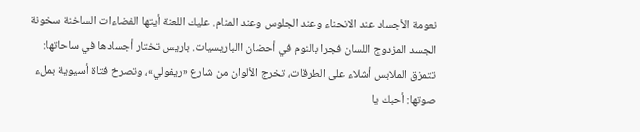نعومة الأجساد عند الانحناء وعند الجلوس وعند المنام. عليك اللعنة أيتها الفضاءات الساخنة سخونة الجسد المزدوج اللسان فجرا بالنوم في أحضان االباريسيات. باريس تختار أجسادها في ساحاتها: تتمزق الملابس أشلاء على الطرقات، تخرج الألوان من شارع «ريفولي»، وتصرخ فتاة أسيوية بملء صوتها: أحبك يا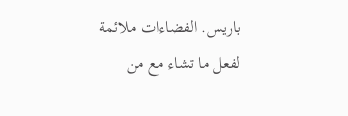باريس. الفضاءات ملائمة لفعل ما تشاء مع من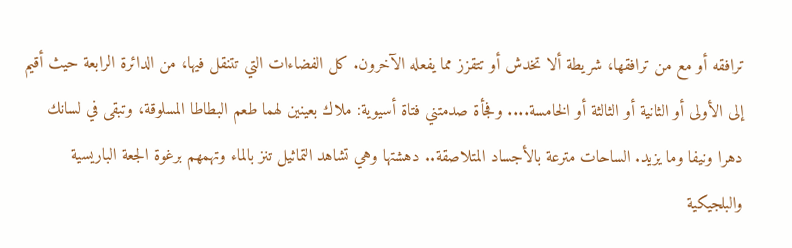ترافقه أو مع من ترافقها، شريطة ألا تخدش أو تتقزز مما يفعله الآخرون. كل الفضاءات التي تتنقل فيها، من الدائرة الرابعة حيث أقيم إلى الأولى أو الثانية أو الثالثة أو الخامسة.... وفجأة صدمتني فتاة أسيوية: ملاك بعينين لهما طعم البطاطا المسلوقة، وتبقى في لسانك دهرا ونيفا وما يزيد. الساحات مترعة بالأجساد المتلاصقة.. دهشتها وهي تشاهد التماثيل تنز بالماء وتهمهم برغوة الجعة الباريسية والبلجيكية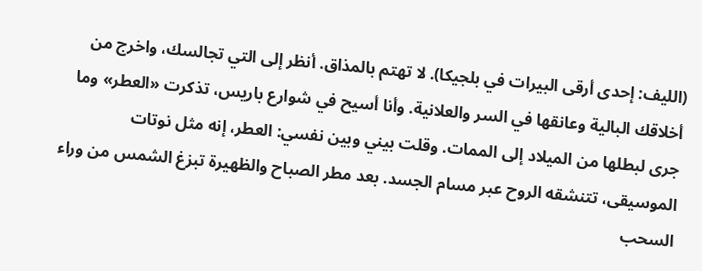(الليف: إحدى أرقى البيرات في بلجيكا). لا تهتم بالمذاق. أنظر إلى التي تجالسك، واخرج من أخلاقك البالية وعانقها في السر والعلانية. وأنا أسيح في شوارع باريس، تذكرت «العطر» وما جرى لبطلها من الميلاد إلى الممات. وقلت بيني وبين نفسي: العطر، إنه مثل نوتات الموسيقى، تتنشقه الروح عبر مسام الجسد. بعد مطر الصباح والظهيرة تبزغ الشمس من وراء السحب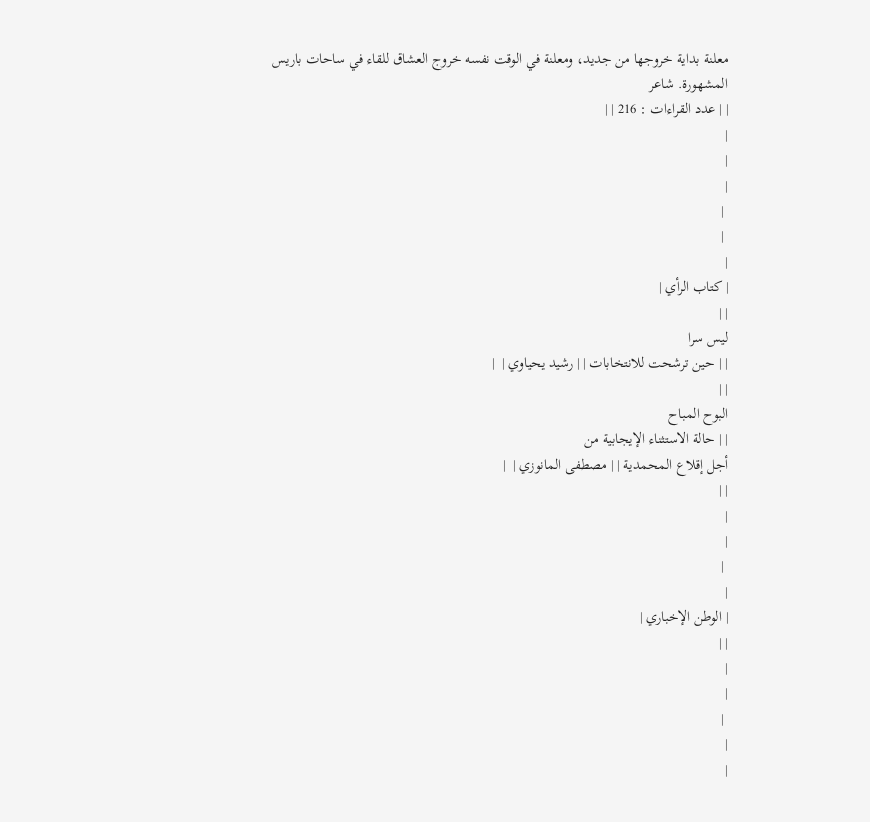معلنة بداية خروجها من جديد، ومعلنة في الوقت نفسه خروج العشاق للقاء في ساحات باريس المشهورة. شاعر
| | عدد القراءات : 216 | |
|
|
|
 |
 |
|
| كتاب الرأي |
| |
ليس سرا
| | حين ترشحت للانتخابات | | رشيد يحياوي |  |
| |
البوح المباح
| | حالة الاستثناء الإيجابية من
أجل إقلاع المحمدية | | مصطفى المانوزي |  |
| |
|
|
 |
|
| الوطن الإخباري |
| |
|
|
 |
|
|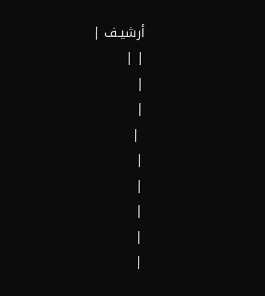أرشيـف |
| |
|
|
 |
|
|
|
|
|